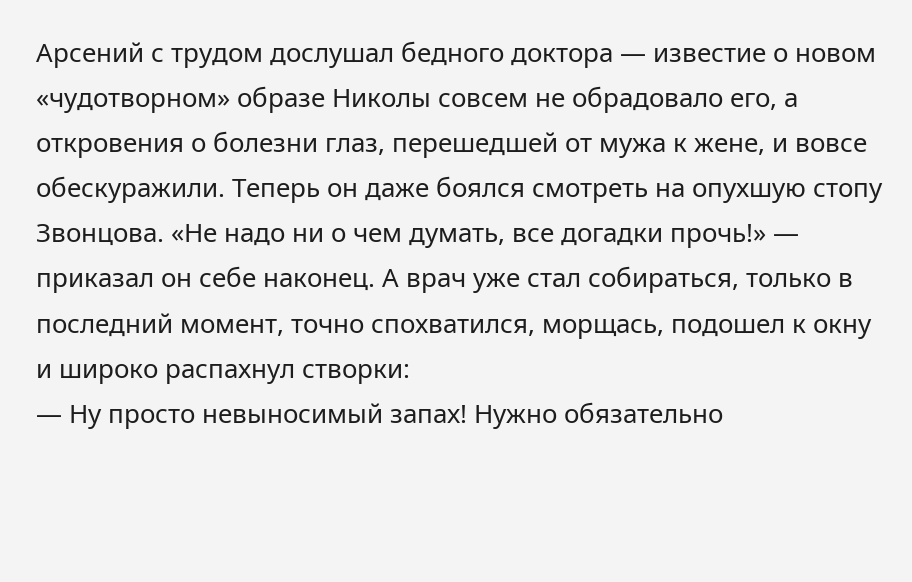Арсений с трудом дослушал бедного доктора — известие о новом «чудотворном» образе Николы совсем не обрадовало его, а откровения о болезни глаз, перешедшей от мужа к жене, и вовсе обескуражили. Теперь он даже боялся смотреть на опухшую стопу Звонцова. «Не надо ни о чем думать, все догадки прочь!» — приказал он себе наконец. А врач уже стал собираться, только в последний момент, точно спохватился, морщась, подошел к окну и широко распахнул створки:
— Ну просто невыносимый запах! Нужно обязательно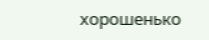хорошенько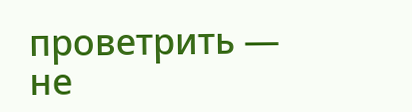проветрить — не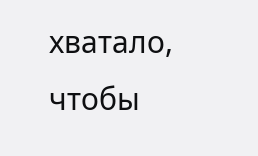хватало, чтобы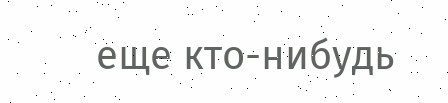еще кто-нибудь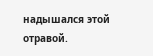надышался этой отравой.